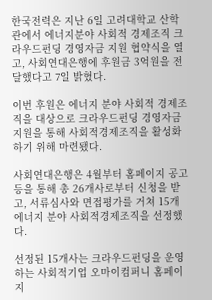한국전력은 지난 6일 고려대학교 산학관에서 에너지분야 사회적 경제조직 크라우드펀딩 경영자금 지원 협약식을 열고, 사회연대은행에 후원금 3억원을 전달했다고 7일 밝혔다.

이번 후원은 에너지 분야 사회적 경제조직을 대상으로 크라우드펀딩 경영자금 지원을 통해 사회적경제조직을 활성화하기 위해 마련됐다.

사회연대은행은 4월부터 홈페이지 공고 등을 통해 총 26개사로부터 신청을 받고, 서류심사와 면접평가를 거쳐 15개 에너지 분야 사회적경제조직을 선정했다.

선정된 15개사는 크라우드펀딩을 운영하는 사회적기업 오마이컴퍼니 홈페이지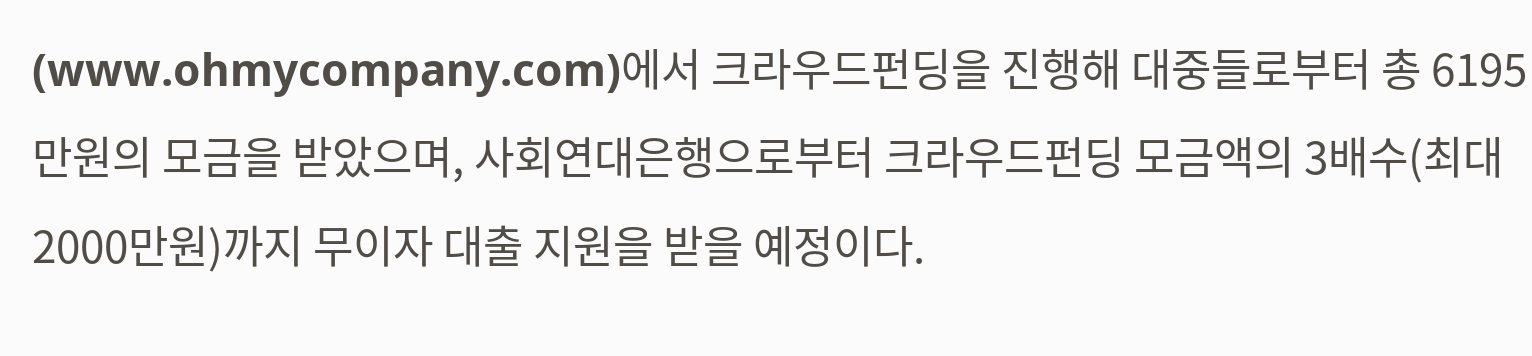(www.ohmycompany.com)에서 크라우드펀딩을 진행해 대중들로부터 총 6195만원의 모금을 받았으며, 사회연대은행으로부터 크라우드펀딩 모금액의 3배수(최대 2000만원)까지 무이자 대출 지원을 받을 예정이다.